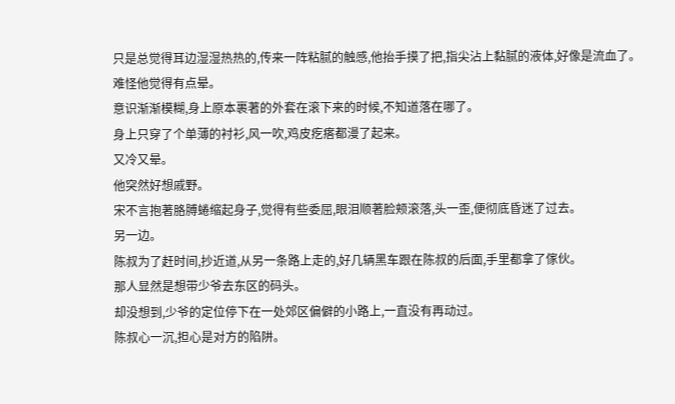只是总觉得耳边湿湿热热的,传来一阵粘腻的触感,他抬手摸了把,指尖沾上黏腻的液体,好像是流血了。
难怪他觉得有点晕。
意识渐渐模糊,身上原本裹著的外套在滚下来的时候,不知道落在哪了。
身上只穿了个单薄的衬衫,风一吹,鸡皮疙瘩都漫了起来。
又冷又晕。
他突然好想戚野。
宋不言抱著胳膊蜷缩起身子,觉得有些委屈,眼泪顺著脸颊滚落,头一歪,便彻底昏迷了过去。
另一边。
陈叔为了赶时间,抄近道,从另一条路上走的,好几辆黑车跟在陈叔的后面,手里都拿了傢伙。
那人显然是想带少爷去东区的码头。
却没想到,少爷的定位停下在一处郊区偏僻的小路上,一直没有再动过。
陈叔心一沉,担心是对方的陷阱。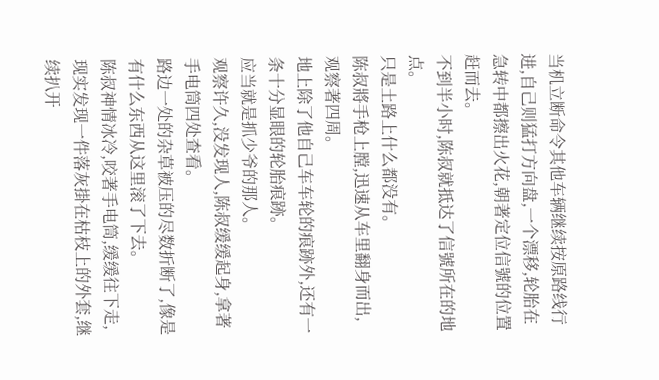当机立断命令其他车辆继续按原路线行进,自己则猛打方向盘,一个漂移,轮胎在急转中都擦出火花,朝著定位信號的位置赶而去。
不到半小时,陈叔就抵达了信號所在的地点。
只是土路上什么都没有。
陈叔將手枪上膛,迅速从车里翻身而出,观察著四周。
地上除了他自己车车轮的痕跡外,还有一条十分显眼的轮胎痕跡。
应当就是抓少爷的那人。
观察许久,没发现人,陈叔缓缓起身,拿著手电筒四处查看。
路边一处的杂草被压的尽数折断了,像是有什么东西从这里滚了下去。
陈叔神情冰冷,咬著手电筒,缓缓往下走,现实发现一件落灰掛在枯枝上的外套,继续扒开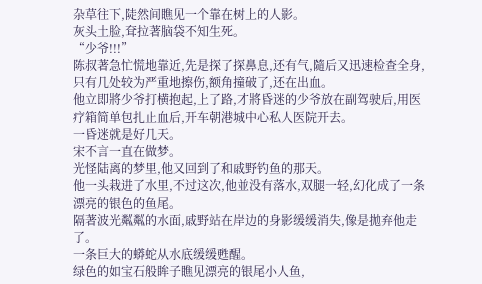杂草往下,陡然间瞧见一个靠在树上的人影。
灰头土脸,耷拉著脑袋不知生死。
“少爷!!!”
陈叔著急忙慌地靠近,先是探了探鼻息,还有气,隨后又迅速检查全身,只有几处较为严重地擦伤,额角撞破了,还在出血。
他立即將少爷打横抱起,上了路,才將昏迷的少爷放在副驾驶后,用医疗箱简单包扎止血后,开车朝港城中心私人医院开去。
一昏迷就是好几天。
宋不言一直在做梦。
光怪陆离的梦里,他又回到了和戚野钓鱼的那天。
他一头栽进了水里,不过这次,他並没有落水,双腿一轻,幻化成了一条漂亮的银色的鱼尾。
隔著波光粼粼的水面,戚野站在岸边的身影缓缓消失,像是拋弃他走了。
一条巨大的蟒蛇从水底缓缓甦醒。
绿色的如宝石般眸子瞧见漂亮的银尾小人鱼,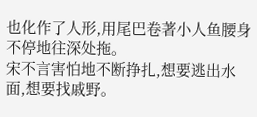也化作了人形,用尾巴卷著小人鱼腰身不停地往深处拖。
宋不言害怕地不断挣扎,想要逃出水面,想要找戚野。